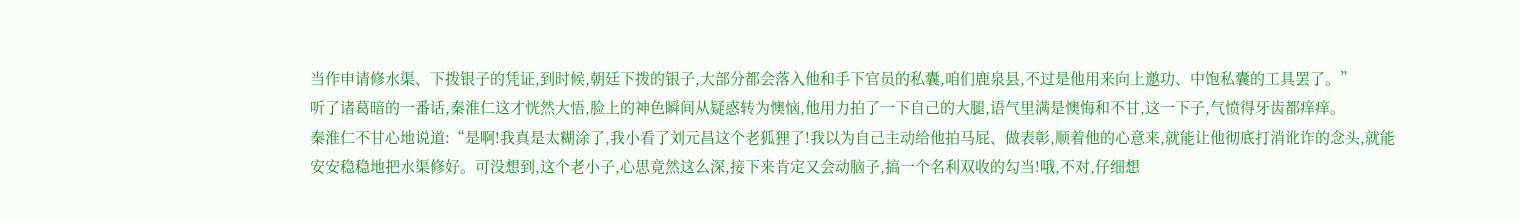当作申请修水渠、下拨银子的凭证,到时候,朝廷下拨的银子,大部分都会落入他和手下官员的私囊,咱们鹿泉县,不过是他用来向上邀功、中饱私囊的工具罢了。”
听了诸葛暗的一番话,秦淮仁这才恍然大悟,脸上的神色瞬间从疑惑转为懊恼,他用力拍了一下自己的大腿,语气里满是懊悔和不甘,这一下子,气愤得牙齿都痒痒。
秦淮仁不甘心地说道:“是啊!我真是太糊涂了,我小看了刘元昌这个老狐狸了!我以为自己主动给他拍马屁、做表彰,顺着他的心意来,就能让他彻底打消讹诈的念头,就能安安稳稳地把水渠修好。可没想到,这个老小子,心思竟然这么深,接下来肯定又会动脑子,搞一个名利双收的勾当!哦,不对,仔细想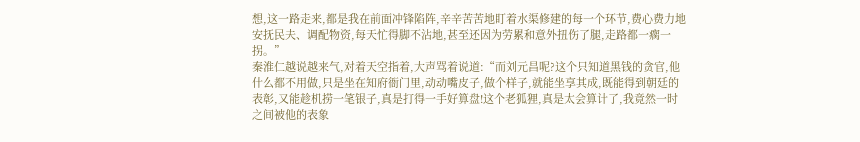想,这一路走来,都是我在前面冲锋陷阵,辛辛苦苦地盯着水渠修建的每一个环节,费心费力地安抚民夫、调配物资,每天忙得脚不沾地,甚至还因为劳累和意外扭伤了腿,走路都一瘸一拐。”
秦淮仁越说越来气,对着天空指着,大声骂着说道:“而刘元昌呢?这个只知道黑钱的贪官,他什么都不用做,只是坐在知府衙门里,动动嘴皮子,做个样子,就能坐享其成,既能得到朝廷的表彰,又能趁机捞一笔银子,真是打得一手好算盘!这个老狐狸,真是太会算计了,我竟然一时之间被他的表象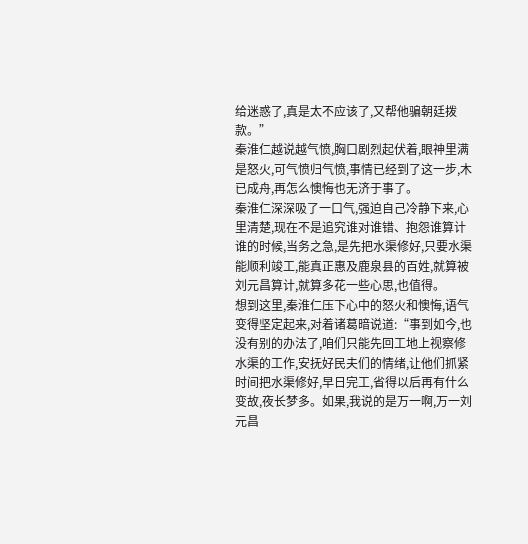给迷惑了,真是太不应该了,又帮他骗朝廷拨款。”
秦淮仁越说越气愤,胸口剧烈起伏着,眼神里满是怒火,可气愤归气愤,事情已经到了这一步,木已成舟,再怎么懊悔也无济于事了。
秦淮仁深深吸了一口气,强迫自己冷静下来,心里清楚,现在不是追究谁对谁错、抱怨谁算计谁的时候,当务之急,是先把水渠修好,只要水渠能顺利竣工,能真正惠及鹿泉县的百姓,就算被刘元昌算计,就算多花一些心思,也值得。
想到这里,秦淮仁压下心中的怒火和懊悔,语气变得坚定起来,对着诸葛暗说道:“事到如今,也没有别的办法了,咱们只能先回工地上视察修水渠的工作,安抚好民夫们的情绪,让他们抓紧时间把水渠修好,早日完工,省得以后再有什么变故,夜长梦多。如果,我说的是万一啊,万一刘元昌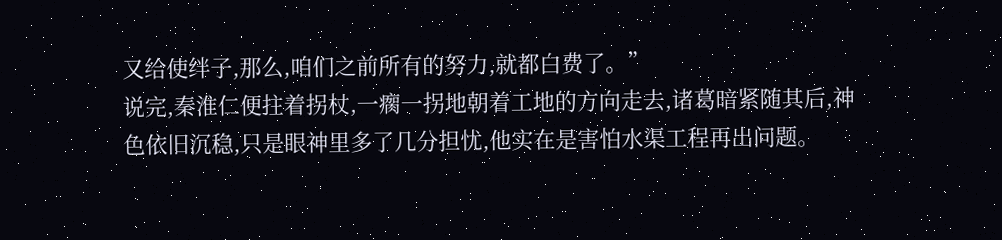又给使绊子,那么,咱们之前所有的努力,就都白费了。”
说完,秦淮仁便拄着拐杖,一瘸一拐地朝着工地的方向走去,诸葛暗紧随其后,神色依旧沉稳,只是眼神里多了几分担忧,他实在是害怕水渠工程再出问题。